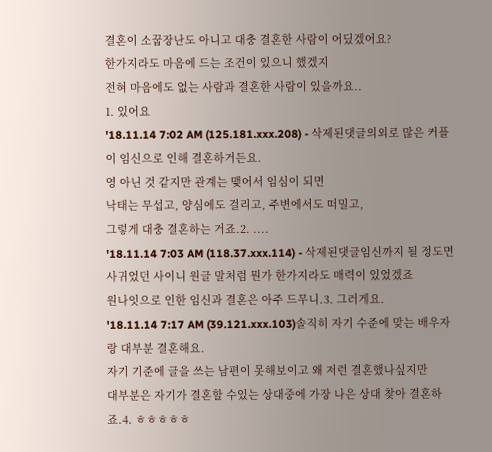결혼이 소꿉장난도 아니고 대충 결혼한 사람이 어딨겠어요?
한가지라도 마음에 드는 조건이 있으니 했겠지
전혀 마음에도 없는 사람과 결혼한 사람이 있을까요..
1. 있어요
'18.11.14 7:02 AM (125.181.xxx.208) - 삭제된댓글의외로 많은 커플이 임신으로 인해 결혼하거든요.
영 아닌 것 같지만 관계는 맺어서 임심이 되면
낙태는 무섭고, 양심에도 걸리고, 주변에서도 떠밀고,
그렇게 대충 결혼하는 거죠.2. ....
'18.11.14 7:03 AM (118.37.xxx.114) - 삭제된댓글임신까지 될 정도면 사귀었던 사이니 원글 말처럼 뭔가 한가지라도 매력이 있었겠죠
원나잇으로 인한 임신과 결혼은 아주 드무니.3. 그러게요.
'18.11.14 7:17 AM (39.121.xxx.103)솔직히 자기 수준에 맞는 배우자랑 대부분 결혼해요.
자기 기준에 글을 쓰는 남편이 못해보이고 왜 저런 결혼했나싶지만
대부분은 자기가 결혼할 수있는 상대중에 가장 나은 상대 찾아 결혼하죠.4. ㅎㅎㅎㅎㅎ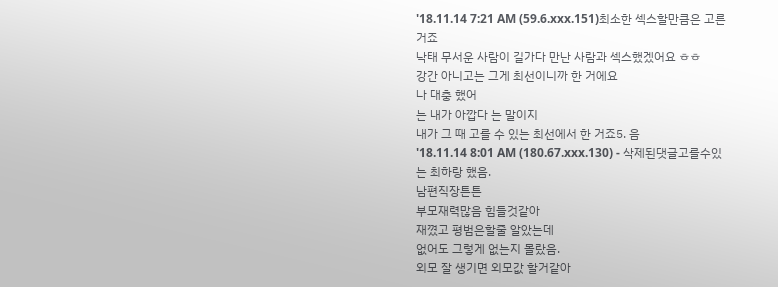'18.11.14 7:21 AM (59.6.xxx.151)최소한 섹스할만큼은 고른 거죠
낙태 무서운 사람이 길가다 만난 사람과 섹스했겠어요 ㅎㅎ
강간 아니고는 그게 최선이니까 한 거에요
나 대충 했어
는 내가 아깝다 는 말이지
내가 그 때 고를 수 있는 최선에서 한 거죠5. 음
'18.11.14 8:01 AM (180.67.xxx.130) - 삭제된댓글고를수있는 최하랑 했음.
남편직장튼튼
부모재력많음 힘들것같아
재꼈고 평범은할줄 알았는데
없어도 그렇게 없는지 몰랐음.
외모 잘 생기면 외모값 할거같아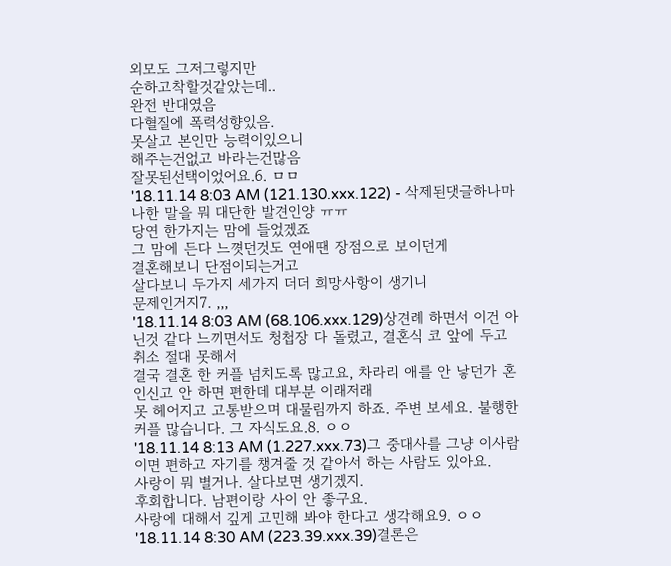외모도 그저그렇지만
순하고착할것같았는데..
완전 반대였음
다혈질에 폭력성향있음.
못살고 본인만 능력이있으니
해주는건없고 바라는건많음
잘못된선택이었어요.6. ㅁㅁ
'18.11.14 8:03 AM (121.130.xxx.122) - 삭제된댓글하나마나한 말을 뭐 대단한 발견인양 ㅠㅠ
당연 한가지는 맘에 들었겠죠
그 맘에 든다 느꼇던것도 연애땐 장점으로 보이던게
결혼해보니 단점이되는거고
살다보니 두가지 세가지 더더 희망사항이 생기니
문제인거지7. ,,,
'18.11.14 8:03 AM (68.106.xxx.129)상견례 하면서 이건 아닌것 같다 느끼면서도 청첩장 다 돌렸고, 결혼식 코 앞에 두고 취소 절대 못해서
결국 결혼 한 커플 넘치도록 많고요, 차라리 애를 안 낳던가 혼인신고 안 하면 편한데 대부분 이래저래
못 헤어지고 고통받으며 대물림까지 하죠. 주변 보세요. 불행한 커플 많습니다. 그 자식도요.8. ㅇㅇ
'18.11.14 8:13 AM (1.227.xxx.73)그 중대사를 그냥 이사람이면 편하고 자기를 챙겨줄 것 같아서 하는 사람도 있아요.
사랑이 뭐 별거나. 살다보면 생기겠지.
후회합니다. 남편이랑 사이 안 좋구요.
사랑에 대해서 깊게 고민해 봐야 한다고 생각해요9. ㅇㅇ
'18.11.14 8:30 AM (223.39.xxx.39)결론은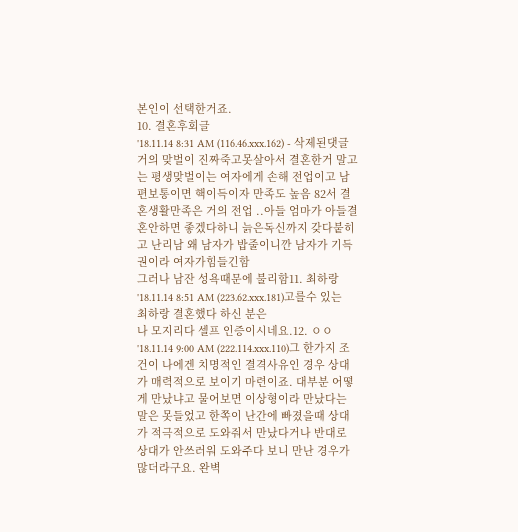본인이 선택한거죠.
10. 결혼후회글
'18.11.14 8:31 AM (116.46.xxx.162) - 삭제된댓글거의 맞벌이 진짜죽고못살아서 결혼한거 말고는 평생맞벌이는 여자에게 손해 전업이고 남편보통이면 핵이득이자 만족도 높음 82서 결혼생활만족은 거의 전업 ..아들 엄마가 아들결혼안하면 좋겠다하니 늙은독신까지 갖다붙히고 난리남 왜 남자가 밥줄이니깐 남자가 기득권이라 여자가힘들긴함
그러나 남잔 성욕때문에 불리함11. 최하랑
'18.11.14 8:51 AM (223.62.xxx.181)고를수 있는 최하랑 결혼했다 하신 분은
나 모지리다 셀프 인증이시네요.12. ㅇㅇ
'18.11.14 9:00 AM (222.114.xxx.110)그 한가지 조건이 나에겐 치명적인 결격사유인 경우 상대가 매력적으로 보이기 마련이죠. 대부분 어떻게 만났냐고 물어보면 이상형이라 만났다는 말은 못들었고 한쪽이 난간에 빠졌을때 상대가 적극적으로 도와줘서 만났다거나 반대로 상대가 안쓰러워 도와주다 보니 만난 경우가 많더라구요. 완벽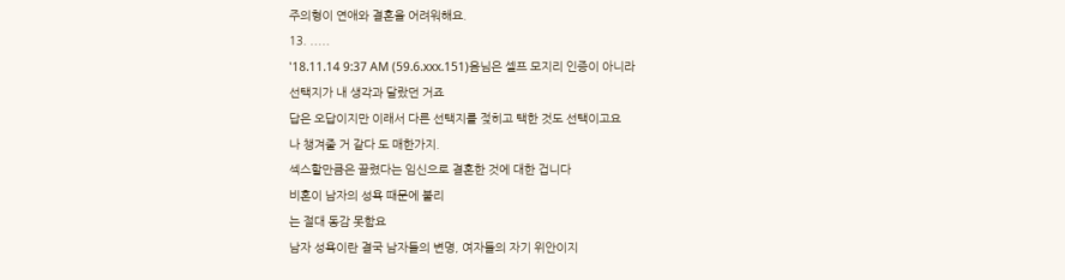주의형이 연애와 결혼을 어려워해요.
13. .....
'18.11.14 9:37 AM (59.6.xxx.151)음님은 셀프 모지리 인증이 아니라
선택지가 내 생각과 달랐던 거죠
답은 오답이지만 이래서 다른 선택지를 젖히고 택한 것도 선택이고요
나 챙겨줄 거 같다 도 매한가지.
섹스할만큼은 끌렸다는 임신으로 결혼한 것에 대한 겁니다
비혼이 남자의 성욕 때문에 불리
는 절대 동감 못함요
남자 성욕이란 결국 남자들의 변명, 여자들의 자기 위안이지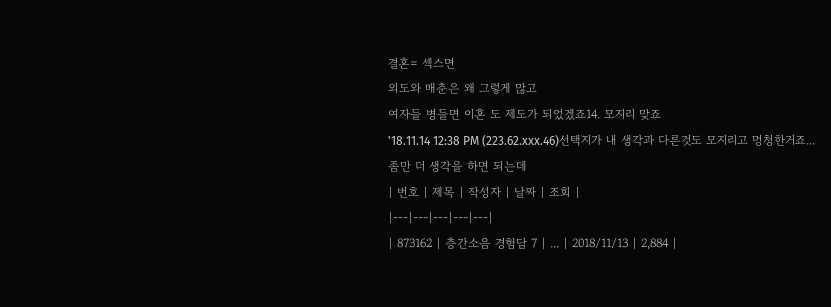결혼= 섹스면
외도와 매춘은 왜 그렇게 많고
여자들 병들면 이혼 도 제도가 되었겠죠14. 모지리 맞죠
'18.11.14 12:38 PM (223.62.xxx.46)선택지가 내 생각과 다른것도 모지리고 멍청한거죠...
좀만 더 생각을 하면 되는데
| 번호 | 제목 | 작성자 | 날짜 | 조회 |
|---|---|---|---|---|
| 873162 | 층간소음 경험담 7 | ... | 2018/11/13 | 2,884 |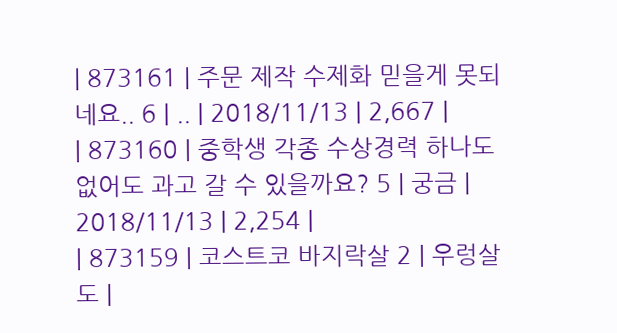| 873161 | 주문 제작 수제화 믿을게 못되네요.. 6 | .. | 2018/11/13 | 2,667 |
| 873160 | 중학생 각종 수상경력 하나도 없어도 과고 갈 수 있을까요? 5 | 궁금 | 2018/11/13 | 2,254 |
| 873159 | 코스트코 바지락살 2 | 우렁살도 |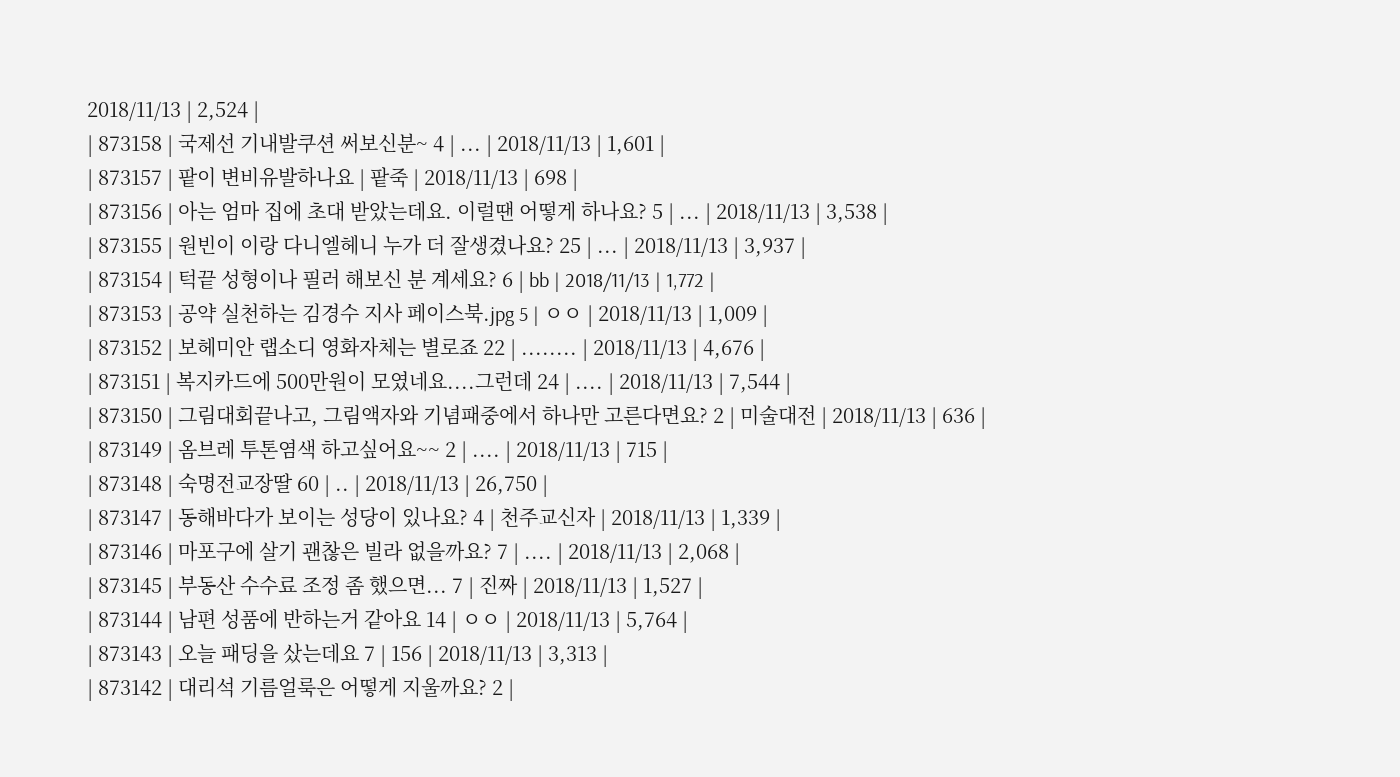2018/11/13 | 2,524 |
| 873158 | 국제선 기내발쿠션 써보신분~ 4 | ... | 2018/11/13 | 1,601 |
| 873157 | 팥이 변비유발하나요 | 팥죽 | 2018/11/13 | 698 |
| 873156 | 아는 엄마 집에 초대 받았는데요. 이럴땐 어떻게 하나요? 5 | ... | 2018/11/13 | 3,538 |
| 873155 | 원빈이 이랑 다니엘헤니 누가 더 잘생겼나요? 25 | ... | 2018/11/13 | 3,937 |
| 873154 | 턱끝 성형이나 필러 해보신 분 계세요? 6 | bb | 2018/11/13 | 1,772 |
| 873153 | 공약 실천하는 김경수 지사 페이스북.jpg 5 | ㅇㅇ | 2018/11/13 | 1,009 |
| 873152 | 보헤미안 랩소디 영화자체는 별로죠 22 | ........ | 2018/11/13 | 4,676 |
| 873151 | 복지카드에 500만원이 모였네요....그런데 24 | .... | 2018/11/13 | 7,544 |
| 873150 | 그림대회끝나고, 그림액자와 기념패중에서 하나만 고른다면요? 2 | 미술대전 | 2018/11/13 | 636 |
| 873149 | 옴브레 투톤염색 하고싶어요~~ 2 | .... | 2018/11/13 | 715 |
| 873148 | 숙명전교장딸 60 | .. | 2018/11/13 | 26,750 |
| 873147 | 동해바다가 보이는 성당이 있나요? 4 | 천주교신자 | 2018/11/13 | 1,339 |
| 873146 | 마포구에 살기 괜찮은 빌라 없을까요? 7 | .... | 2018/11/13 | 2,068 |
| 873145 | 부동산 수수료 조정 좀 했으면... 7 | 진짜 | 2018/11/13 | 1,527 |
| 873144 | 남편 성품에 반하는거 같아요 14 | ㅇㅇ | 2018/11/13 | 5,764 |
| 873143 | 오늘 패딩을 샀는데요 7 | 156 | 2018/11/13 | 3,313 |
| 873142 | 대리석 기름얼룩은 어떻게 지울까요? 2 |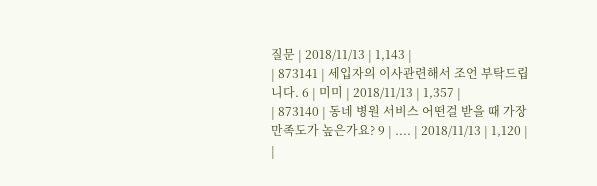질문 | 2018/11/13 | 1,143 |
| 873141 | 세입자의 이사관련해서 조언 부탁드립니다. 6 | 미미 | 2018/11/13 | 1,357 |
| 873140 | 동네 병원 서비스 어떤걸 받을 때 가장 만족도가 높은가요? 9 | .... | 2018/11/13 | 1,120 |
|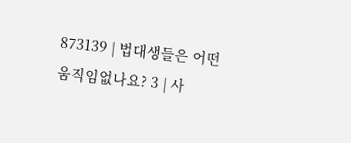873139 | 법대생들은 어떤 움직임없나요? 3 | 사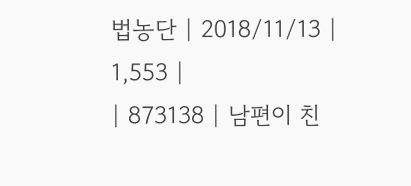법농단 | 2018/11/13 | 1,553 |
| 873138 | 남편이 친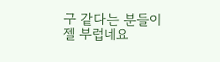구 같다는 분들이 젤 부럽네요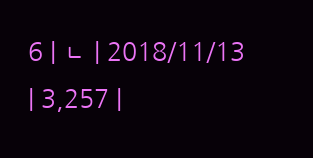6 | ㄴ | 2018/11/13 | 3,257 |